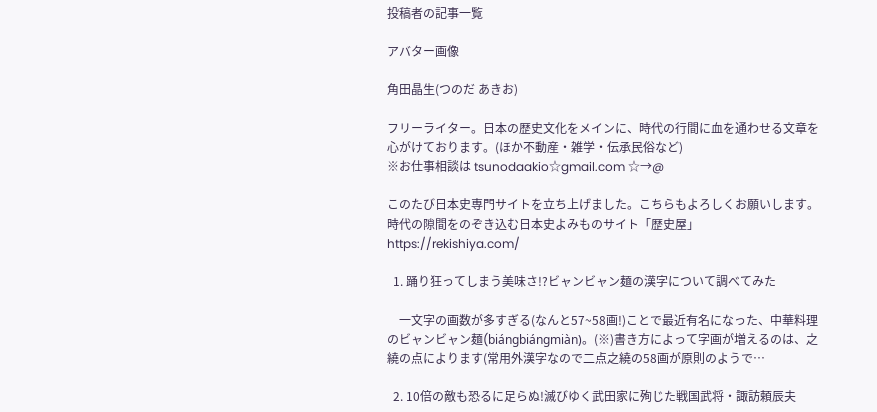投稿者の記事一覧

アバター画像

角田晶生(つのだ あきお)

フリーライター。日本の歴史文化をメインに、時代の行間に血を通わせる文章を心がけております。(ほか不動産・雑学・伝承民俗など)
※お仕事相談は tsunodaakio☆gmail.com ☆→@

このたび日本史専門サイトを立ち上げました。こちらもよろしくお願いします。
時代の隙間をのぞき込む日本史よみものサイト「歴史屋」https://rekishiya.com/

  1. 踊り狂ってしまう美味さ!?ビャンビャン麺の漢字について調べてみた

    一文字の画数が多すぎる(なんと57~58画!)ことで最近有名になった、中華料理のビャンビャン麺(biángbiángmiàn)。(※)書き方によって字画が増えるのは、之繞の点によります(常用外漢字なので二点之繞の58画が原則のようで…

  2. 10倍の敵も恐るに足らぬ!滅びゆく武田家に殉じた戦国武将・諏訪頼辰夫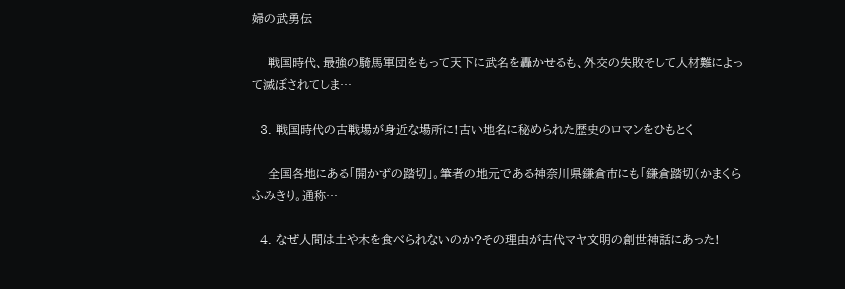婦の武勇伝

    戦国時代、最強の騎馬軍団をもって天下に武名を轟かせるも、外交の失敗そして人材難によって滅ぼされてしま…

  3. 戦国時代の古戦場が身近な場所に!古い地名に秘められた歴史のロマンをひもとく

    全国各地にある「開かずの踏切」。筆者の地元である神奈川県鎌倉市にも「鎌倉踏切(かまくらふみきり。通称…

  4. なぜ人間は土や木を食べられないのか?その理由が古代マヤ文明の創世神話にあった!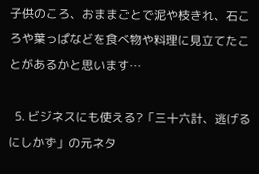子供のころ、おままごとで泥や枝きれ、石ころや葉っぱなどを食べ物や料理に見立てたことがあるかと思います…

  5. ビジネスにも使える?「三十六計、逃げるにしかず」の元ネタ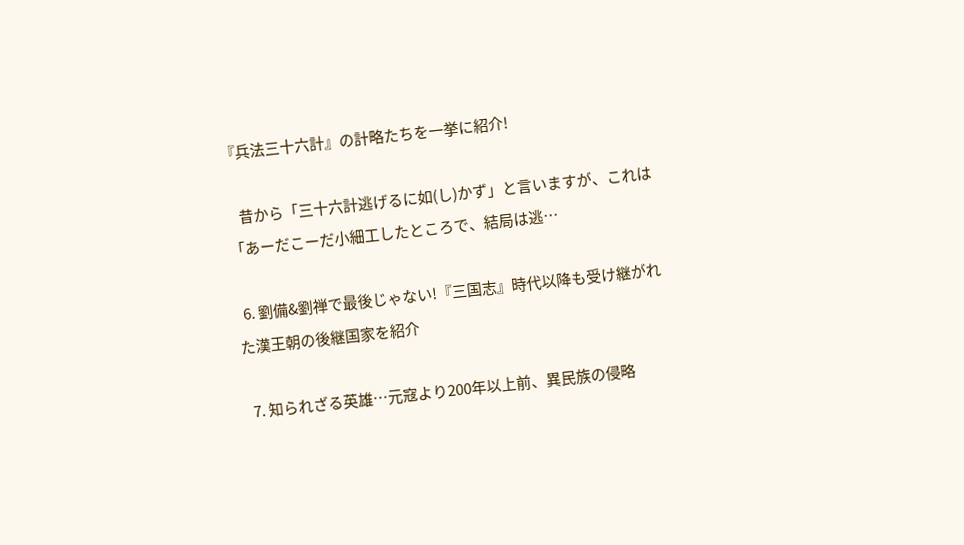『兵法三十六計』の計略たちを一挙に紹介!

    昔から「三十六計逃げるに如(し)かず」と言いますが、これは「あーだこーだ小細工したところで、結局は逃…

  6. 劉備&劉禅で最後じゃない!『三国志』時代以降も受け継がれた漢王朝の後継国家を紹介

  7. 知られざる英雄…元寇より200年以上前、異民族の侵略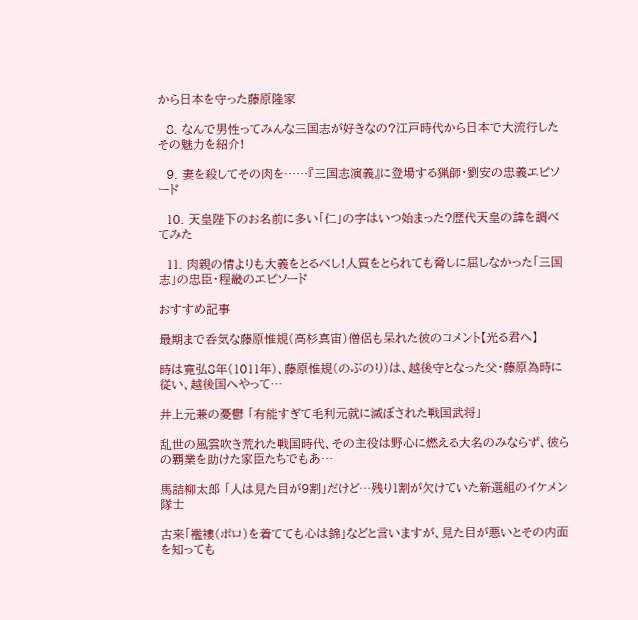から日本を守った藤原隆家

  8. なんで男性ってみんな三国志が好きなの?江戸時代から日本で大流行したその魅力を紹介!

  9. 妻を殺してその肉を……『三国志演義』に登場する猟師・劉安の忠義エピソード

  10. 天皇陛下のお名前に多い「仁」の字はいつ始まった?歴代天皇の諱を調べてみた

  11. 肉親の情よりも大義をとるべし!人質をとられても脅しに屈しなかった「三国志」の忠臣・程畿のエピソード

おすすめ記事

最期まで呑気な藤原惟規(高杉真宙)僧侶も呆れた彼のコメント【光る君へ】

時は寛弘8年(1011年)、藤原惟規(のぶのり)は、越後守となった父・藤原為時に従い、越後国へやって…

井上元兼の憂鬱 「有能すぎて毛利元就に滅ぼされた戦国武将」

乱世の風雲吹き荒れた戦国時代、その主役は野心に燃える大名のみならず、彼らの覇業を助けた家臣たちでもあ…

馬詰柳太郎 「人は見た目が9割」だけど…残り1割が欠けていた新選組のイケメン隊士

古来「襤褸(ボロ)を着てても心は錦」などと言いますが、見た目が悪いとその内面を知っても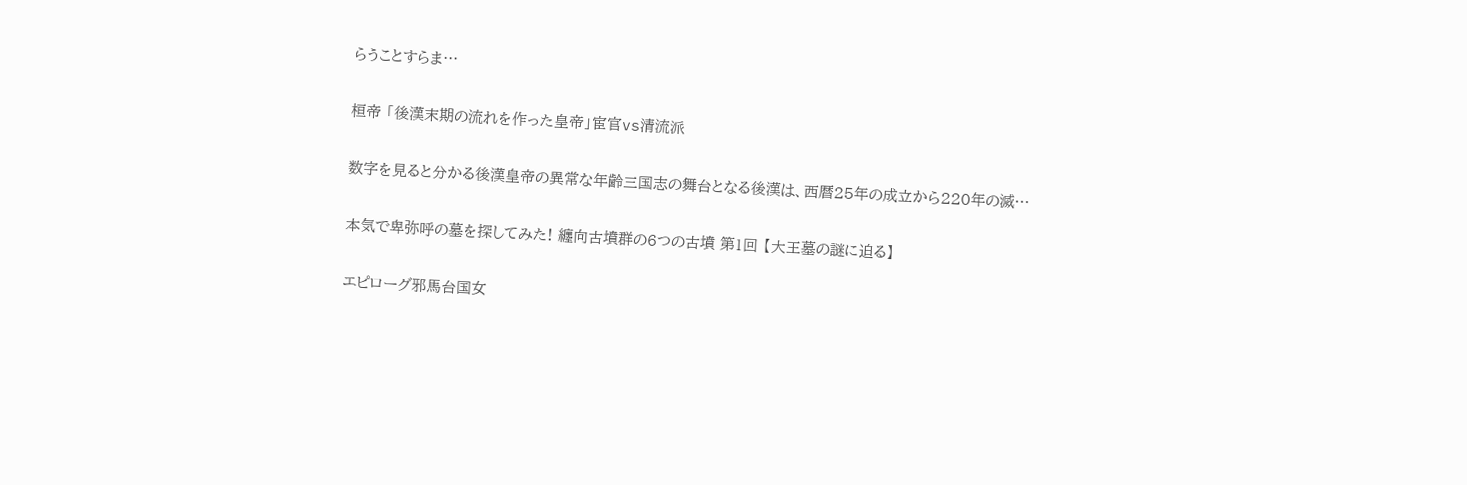らうことすらま…

桓帝 「後漢末期の流れを作った皇帝」宦官vs清流派

数字を見ると分かる後漢皇帝の異常な年齢三国志の舞台となる後漢は、西暦25年の成立から220年の滅…

本気で卑弥呼の墓を探してみた! 纏向古墳群の6つの古墳 第1回 【大王墓の謎に迫る】

エピローグ邪馬台国女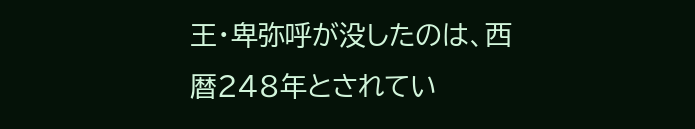王・卑弥呼が没したのは、西暦248年とされてい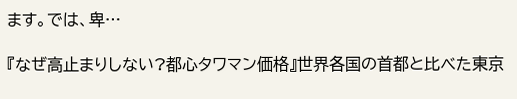ます。では、卑…

『なぜ高止まりしない?都心タワマン価格』世界各国の首都と比べた東京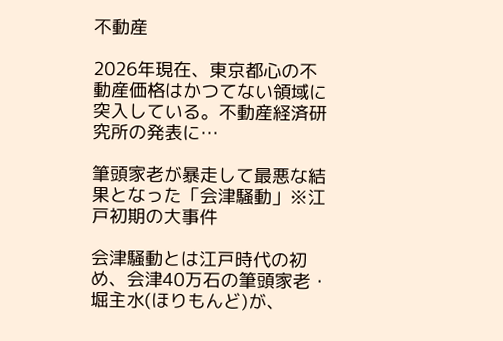不動産

2026年現在、東京都心の不動産価格はかつてない領域に突入している。不動産経済研究所の発表に…

筆頭家老が暴走して最悪な結果となった「会津騒動」※江戸初期の大事件

会津騒動とは江戸時代の初め、会津40万石の筆頭家老・堀主水(ほりもんど)が、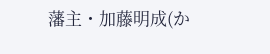藩主・加藤明成(か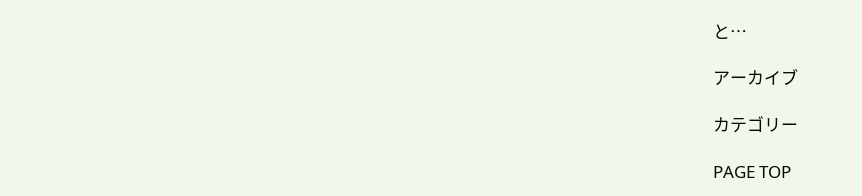と…

アーカイブ

カテゴリー

PAGE TOP